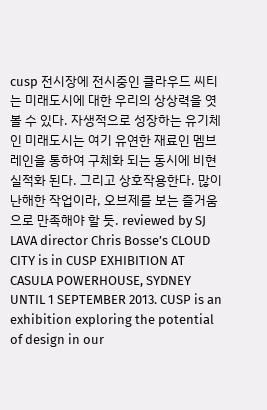cusp 전시장에 전시중인 클라우드 씨티는 미래도시에 대한 우리의 상상력을 엿 볼 수 있다. 자생적으로 성장하는 유기체인 미래도시는 여기 유연한 재료인 멤브레인을 통하여 구체화 되는 동시에 비현실적화 된다. 그리고 상호작용한다. 많이 난해한 작업이라, 오브제를 보는 즐거움으로 만족해야 할 듯. reviewed by SJ LAVA director Chris Bosse’s CLOUD CITY is in CUSP EXHIBITION AT CASULA POWERHOUSE, SYDNEY UNTIL 1 SEPTEMBER 2013. CUSP is an exhibition exploring the potential of design in our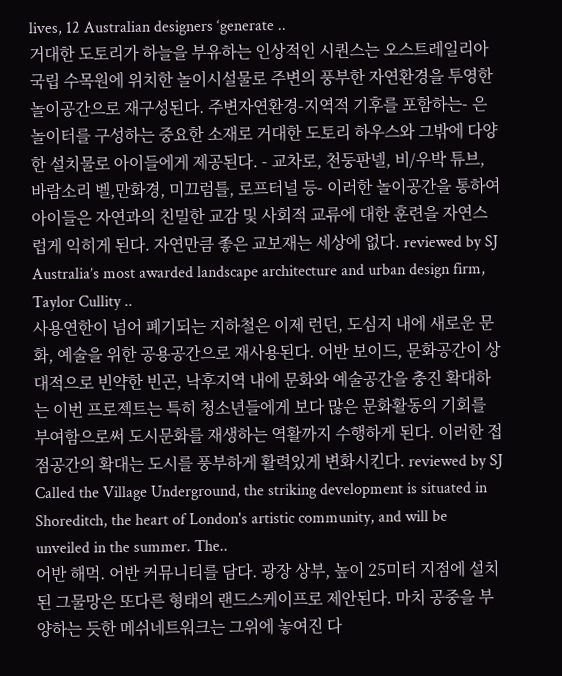lives, 12 Australian designers ‘generate ..
거대한 도토리가 하늘을 부유하는 인상적인 시퀀스는 오스트레일리아 국립 수목원에 위치한 놀이시설물로 주변의 풍부한 자연환경을 투영한 놀이공간으로 재구성된다. 주변자연환경-지역적 기후를 포함하는- 은 놀이터를 구성하는 중요한 소재로 거대한 도토리 하우스와 그밖에 다양한 설치물로 아이들에게 제공된다. - 교차로, 천둥판넬, 비/우박 튜브, 바람소리 벨,만화경, 미끄럼틀, 로프터널 등- 이러한 놀이공간을 통하여 아이들은 자연과의 친밀한 교감 및 사회적 교류에 대한 훈련을 자연스럽게 익히게 된다. 자연만큼 좋은 교보재는 세상에 없다. reviewed by SJ Australia’s most awarded landscape architecture and urban design firm, Taylor Cullity ..
사용연한이 넘어 폐기되는 지하철은 이제 런던, 도심지 내에 새로운 문화, 예술을 위한 공용공간으로 재사용된다. 어반 보이드, 문화공간이 상대적으로 빈약한 빈곤, 낙후지역 내에 문화와 예술공간을 충진 확대하는 이번 프로젝트는 특히 청소년들에게 보다 많은 문화활동의 기회를 부여함으로써 도시문화를 재생하는 역활까지 수행하게 된다. 이러한 접점공간의 확대는 도시를 풍부하게 활력있게 변화시킨다. reviewed by SJ Called the Village Underground, the striking development is situated in Shoreditch, the heart of London's artistic community, and will be unveiled in the summer. The..
어반 해먹. 어반 커뮤니티를 담다. 광장 상부, 높이 25미터 지점에 설치된 그물망은 또다른 형태의 랜드스케이프로 제안된다. 마치 공중을 부양하는 듯한 메쉬네트워크는 그위에 놓여진 다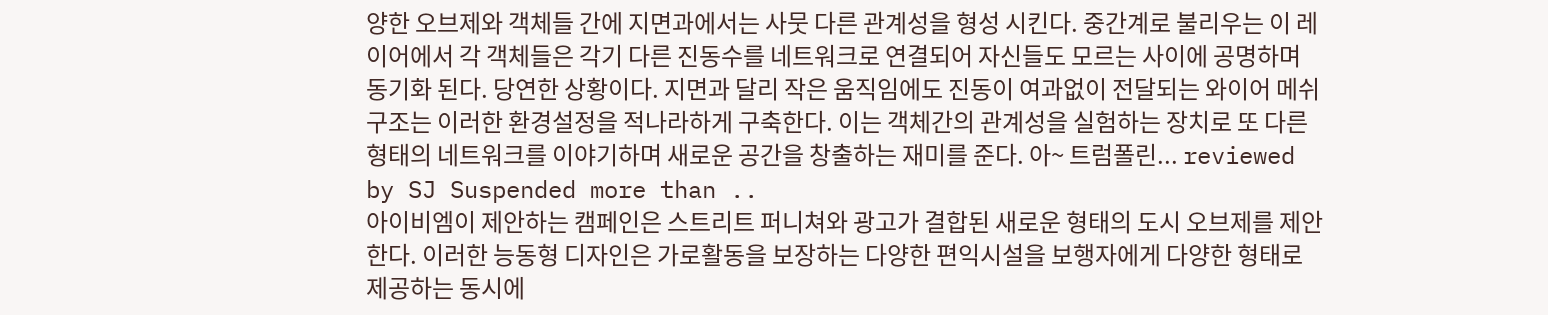양한 오브제와 객체들 간에 지면과에서는 사뭇 다른 관계성을 형성 시킨다. 중간계로 불리우는 이 레이어에서 각 객체들은 각기 다른 진동수를 네트워크로 연결되어 자신들도 모르는 사이에 공명하며 동기화 된다. 당연한 상황이다. 지면과 달리 작은 움직임에도 진동이 여과없이 전달되는 와이어 메쉬구조는 이러한 환경설정을 적나라하게 구축한다. 이는 객체간의 관계성을 실험하는 장치로 또 다른 형태의 네트워크를 이야기하며 새로운 공간을 창출하는 재미를 준다. 아~ 트럼폴린... reviewed by SJ Suspended more than ..
아이비엠이 제안하는 캠페인은 스트리트 퍼니쳐와 광고가 결합된 새로운 형태의 도시 오브제를 제안한다. 이러한 능동형 디자인은 가로활동을 보장하는 다양한 편익시설을 보행자에게 다양한 형태로 제공하는 동시에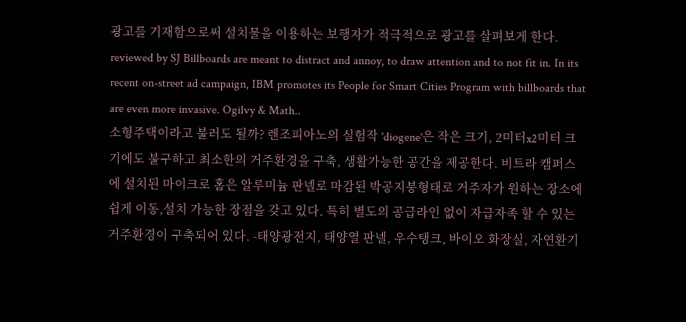광고를 기재함으로써 설치물을 이용하는 보행자가 적극적으로 광고를 살펴보게 한다. reviewed by SJ Billboards are meant to distract and annoy, to draw attention and to not fit in. In its recent on-street ad campaign, IBM promotes its People for Smart Cities Program with billboards that are even more invasive. Ogilvy & Math..
소형주택이라고 불러도 될까? 렌조피아노의 실험작 'diogene'은 작은 크기, 2미터x2미터 크기에도 불구하고 최소한의 거주환경을 구축, 생활가능한 공간을 제공한다. 비트라 캠퍼스에 설치된 마이크로 홈은 알루미늄 판넬로 마감된 박공지붕형태로 거주자가 원하는 장소에 쉽게 이동,설치 가능한 장점을 갖고 있다. 특히 별도의 공급라인 없이 자급자족 할 수 있는 거주환경이 구축되어 있다. -태양광전지, 태양열 판넬, 우수탱크, 바이오 화장실, 자연환기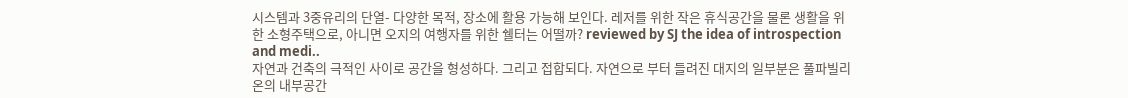시스템과 3중유리의 단열- 다양한 목적, 장소에 활용 가능해 보인다. 레저를 위한 작은 휴식공간을 물론 생활을 위한 소형주택으로, 아니면 오지의 여행자를 위한 쉘터는 어떨까? reviewed by SJ the idea of introspection and medi..
자연과 건축의 극적인 사이로 공간을 형성하다. 그리고 접합되다. 자연으로 부터 들려진 대지의 일부분은 풀파빌리온의 내부공간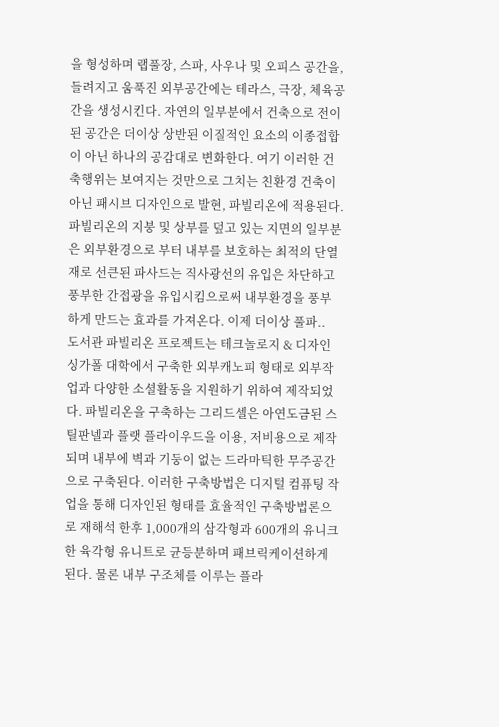을 형성하며 랩풀장, 스파, 사우나 및 오피스 공간을, 들려지고 움푹진 외부공간에는 테라스, 극장, 체육공간을 생성시킨다. 자연의 일부분에서 건축으로 전이된 공간은 더이상 상반된 이질적인 요소의 이종접합이 아닌 하나의 공감대로 변화한다. 여기 이러한 건축행위는 보여지는 것만으로 그치는 친환경 건축이 아닌 패시브 디자인으로 발현, 파빌리온에 적용된다. 파빌리온의 지붕 및 상부를 덮고 있는 지면의 일부분은 외부환경으로 부터 내부를 보호하는 최적의 단열재로 선큰된 파사드는 직사광선의 유입은 차단하고 풍부한 간접광을 유입시킴으로써 내부환경을 풍부하게 만드는 효과를 가져온다. 이제 더이상 풀파..
도서관 파빌리온 프로젝트는 테크놀로지 & 디자인 싱가폴 대학에서 구축한 외부캐노피 형태로 외부작업과 다양한 소셜활동을 지원하기 위하여 제작되었다. 파빌리온을 구축하는 그리드셀은 아연도금된 스틸판넬과 플랫 플라이우드을 이용, 저비용으로 제작되며 내부에 벽과 기둥이 없는 드라마틱한 무주공간으로 구축된다. 이러한 구축방법은 디지털 컴퓨팅 작업을 통해 디자인된 형태를 효율적인 구축방법론으로 재해석 한후 1,000개의 삼각형과 600개의 유니크한 육각형 유니트로 균등분하며 패브릭케이션하게 된다. 물론 내부 구조체를 이루는 플라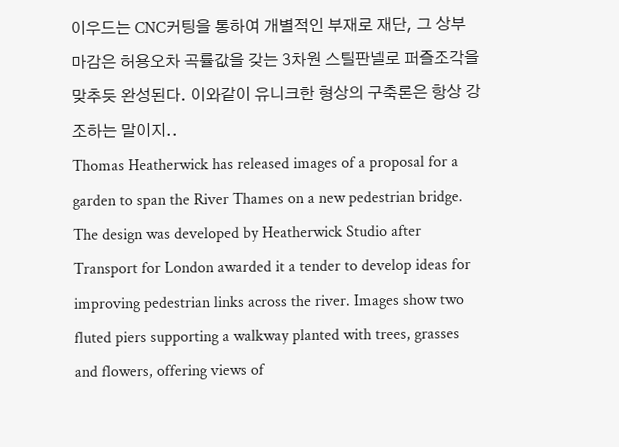이우드는 CNC커팅을 통하여 개별적인 부재로 재단, 그 상부마감은 허용오차 곡률값을 갖는 3차원 스틸판넬로 퍼즐조각을 맞추듯 완성된다. 이와같이 유니크한 형상의 구축론은 항상 강조하는 말이지..
Thomas Heatherwick has released images of a proposal for a garden to span the River Thames on a new pedestrian bridge. The design was developed by Heatherwick Studio after Transport for London awarded it a tender to develop ideas for improving pedestrian links across the river. Images show two fluted piers supporting a walkway planted with trees, grasses and flowers, offering views of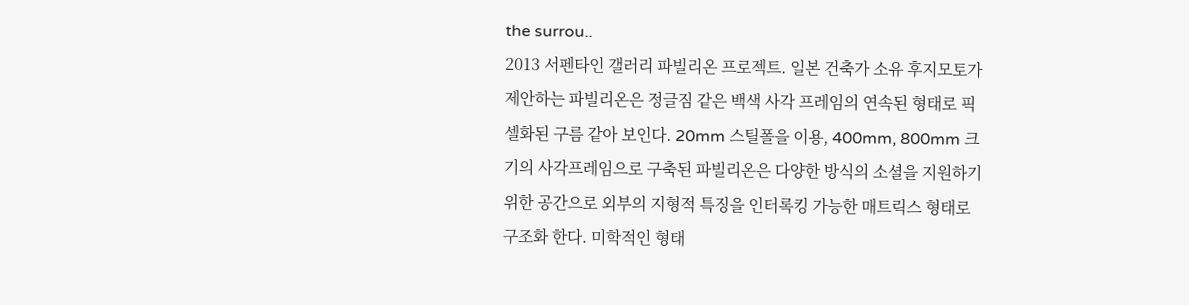the surrou..
2013 서펜타인 갤러리 파빌리온 프로젝트. 일본 건축가 소유 후지모토가 제안하는 파빌리온은 정글짐 같은 백색 사각 프레임의 연속된 형태로 픽셀화된 구름 같아 보인다. 20mm 스틸폴을 이용, 400mm, 800mm 크기의 사각프레임으로 구축된 파빌리온은 다양한 방식의 소셜을 지원하기 위한 공간으로 외부의 지형적 특징을 인터록킹 가능한 매트릭스 형태로 구조화 한다. 미학적인 형태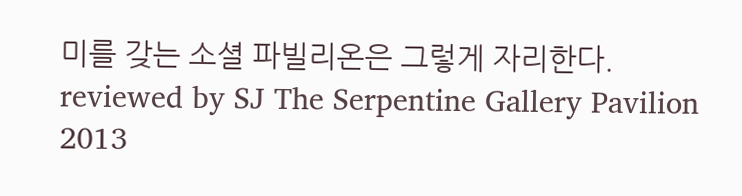미를 갖는 소셜 파빌리온은 그렇게 자리한다. reviewed by SJ The Serpentine Gallery Pavilion 2013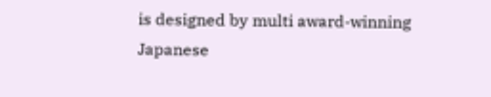is designed by multi award-winning Japanese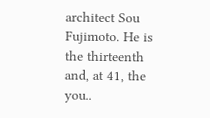architect Sou Fujimoto. He is the thirteenth and, at 41, the you..